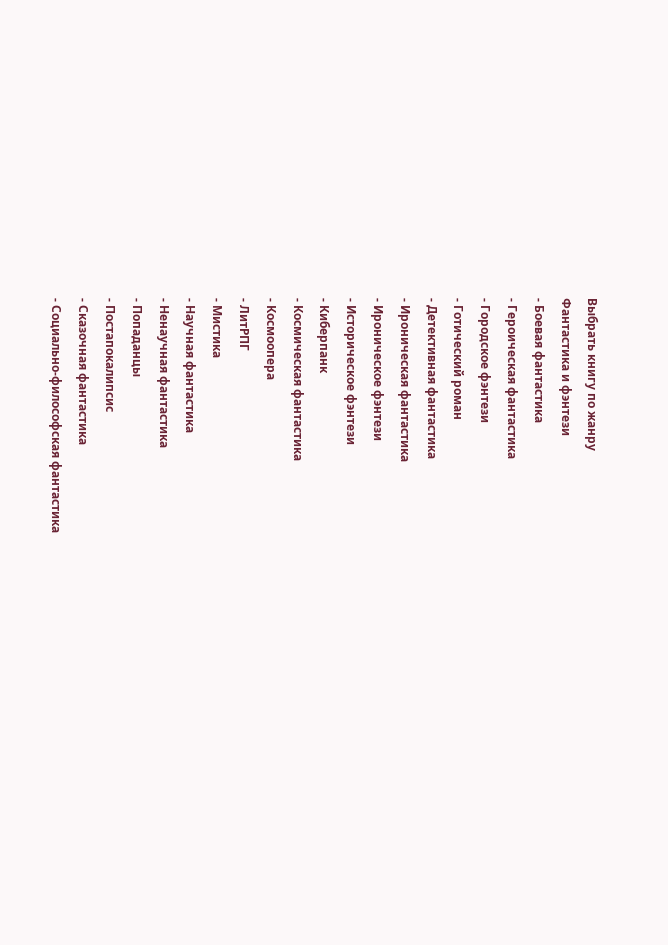Выбрать книгу по жанру
Фантастика и фэнтези
- Боевая фантастика
- Героическая фантастика
- Городское фэнтези
- Готический роман
- Детективная фантастика
- Ироническая фантастика
- Ироническое фэнтези
- Историческое фэнтези
- Киберпанк
- Космическая фантастика
- Космоопера
- ЛитРПГ
- Мистика
- Научная фантастика
- Ненаучная фантастика
- Попаданцы
- Постапокалипсис
- Сказочная фантастика
- Социально-философская фантастика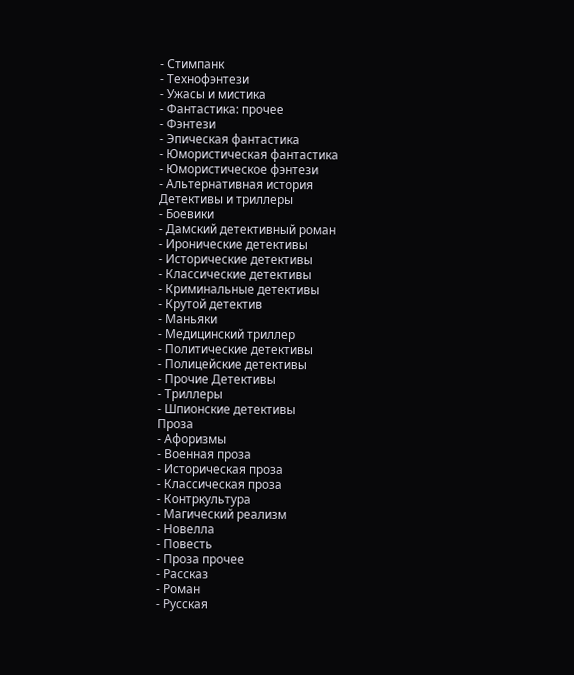- Стимпанк
- Технофэнтези
- Ужасы и мистика
- Фантастика: прочее
- Фэнтези
- Эпическая фантастика
- Юмористическая фантастика
- Юмористическое фэнтези
- Альтернативная история
Детективы и триллеры
- Боевики
- Дамский детективный роман
- Иронические детективы
- Исторические детективы
- Классические детективы
- Криминальные детективы
- Крутой детектив
- Маньяки
- Медицинский триллер
- Политические детективы
- Полицейские детективы
- Прочие Детективы
- Триллеры
- Шпионские детективы
Проза
- Афоризмы
- Военная проза
- Историческая проза
- Классическая проза
- Контркультура
- Магический реализм
- Новелла
- Повесть
- Проза прочее
- Рассказ
- Роман
- Русская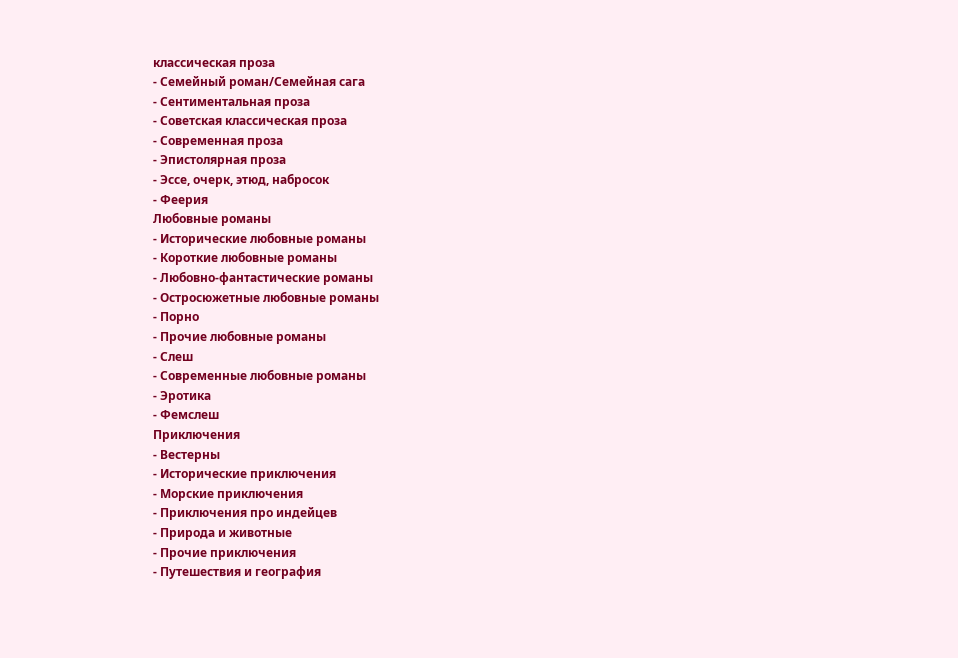классическая проза
- Семейный роман/Семейная сага
- Сентиментальная проза
- Советская классическая проза
- Современная проза
- Эпистолярная проза
- Эссе, очерк, этюд, набросок
- Феерия
Любовные романы
- Исторические любовные романы
- Короткие любовные романы
- Любовно-фантастические романы
- Остросюжетные любовные романы
- Порно
- Прочие любовные романы
- Слеш
- Современные любовные романы
- Эротика
- Фемслеш
Приключения
- Вестерны
- Исторические приключения
- Морские приключения
- Приключения про индейцев
- Природа и животные
- Прочие приключения
- Путешествия и география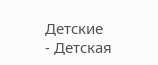Детские
- Детская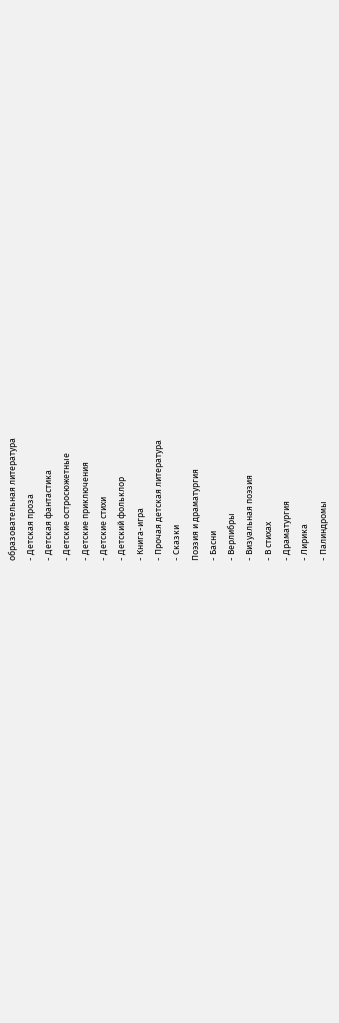образовательная литература
- Детская проза
- Детская фантастика
- Детские остросюжетные
- Детские приключения
- Детские стихи
- Детский фольклор
- Книга-игра
- Прочая детская литература
- Сказки
Поэзия и драматургия
- Басни
- Верлибры
- Визуальная поэзия
- В стихах
- Драматургия
- Лирика
- Палиндромы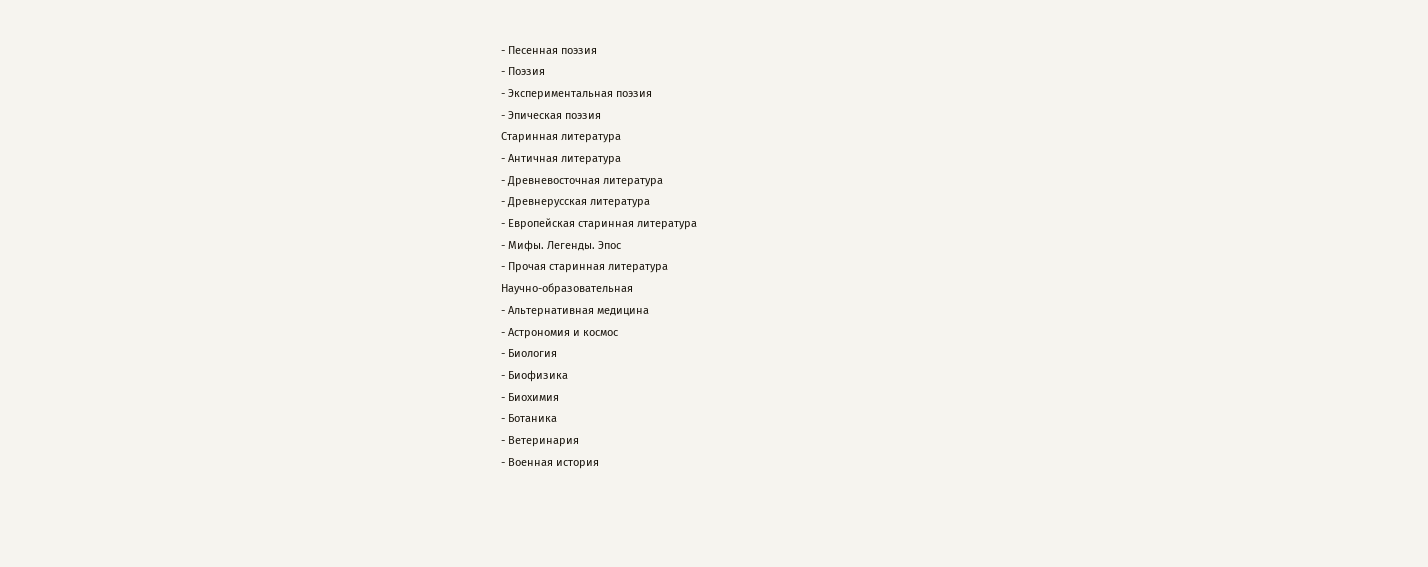- Песенная поэзия
- Поэзия
- Экспериментальная поэзия
- Эпическая поэзия
Старинная литература
- Античная литература
- Древневосточная литература
- Древнерусская литература
- Европейская старинная литература
- Мифы. Легенды. Эпос
- Прочая старинная литература
Научно-образовательная
- Альтернативная медицина
- Астрономия и космос
- Биология
- Биофизика
- Биохимия
- Ботаника
- Ветеринария
- Военная история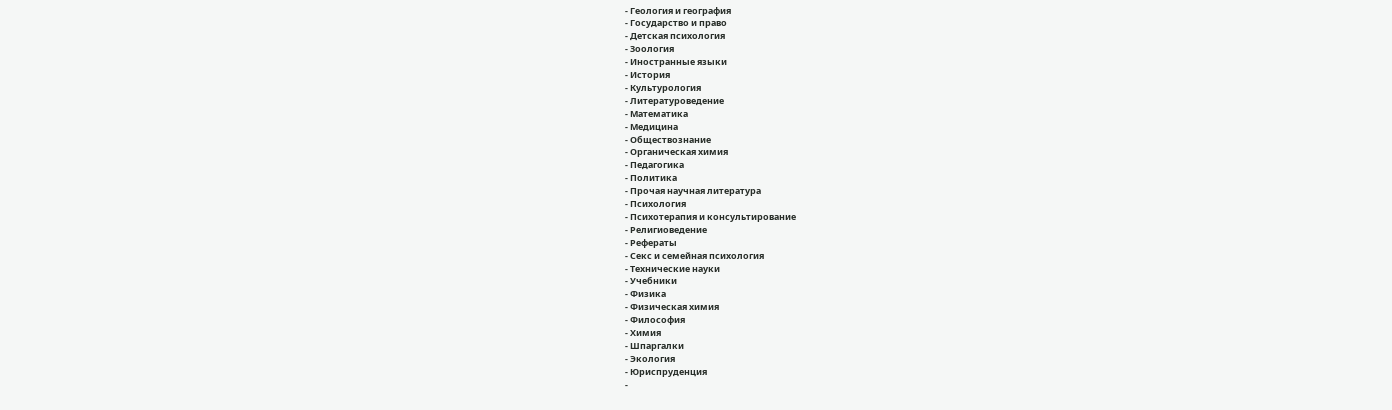- Геология и география
- Государство и право
- Детская психология
- Зоология
- Иностранные языки
- История
- Культурология
- Литературоведение
- Математика
- Медицина
- Обществознание
- Органическая химия
- Педагогика
- Политика
- Прочая научная литература
- Психология
- Психотерапия и консультирование
- Религиоведение
- Рефераты
- Секс и семейная психология
- Технические науки
- Учебники
- Физика
- Физическая химия
- Философия
- Химия
- Шпаргалки
- Экология
- Юриспруденция
-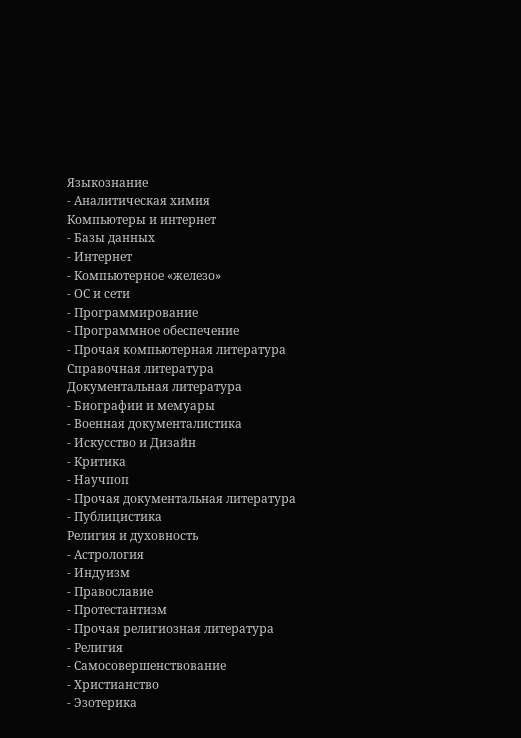Языкознание
- Аналитическая химия
Компьютеры и интернет
- Базы данных
- Интернет
- Компьютерное «железо»
- ОС и сети
- Программирование
- Программное обеспечение
- Прочая компьютерная литература
Справочная литература
Документальная литература
- Биографии и мемуары
- Военная документалистика
- Искусство и Дизайн
- Критика
- Научпоп
- Прочая документальная литература
- Публицистика
Религия и духовность
- Астрология
- Индуизм
- Православие
- Протестантизм
- Прочая религиозная литература
- Религия
- Самосовершенствование
- Христианство
- Эзотерика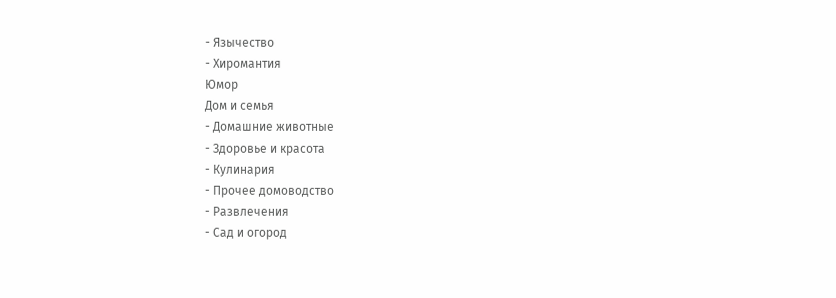- Язычество
- Хиромантия
Юмор
Дом и семья
- Домашние животные
- Здоровье и красота
- Кулинария
- Прочее домоводство
- Развлечения
- Сад и огород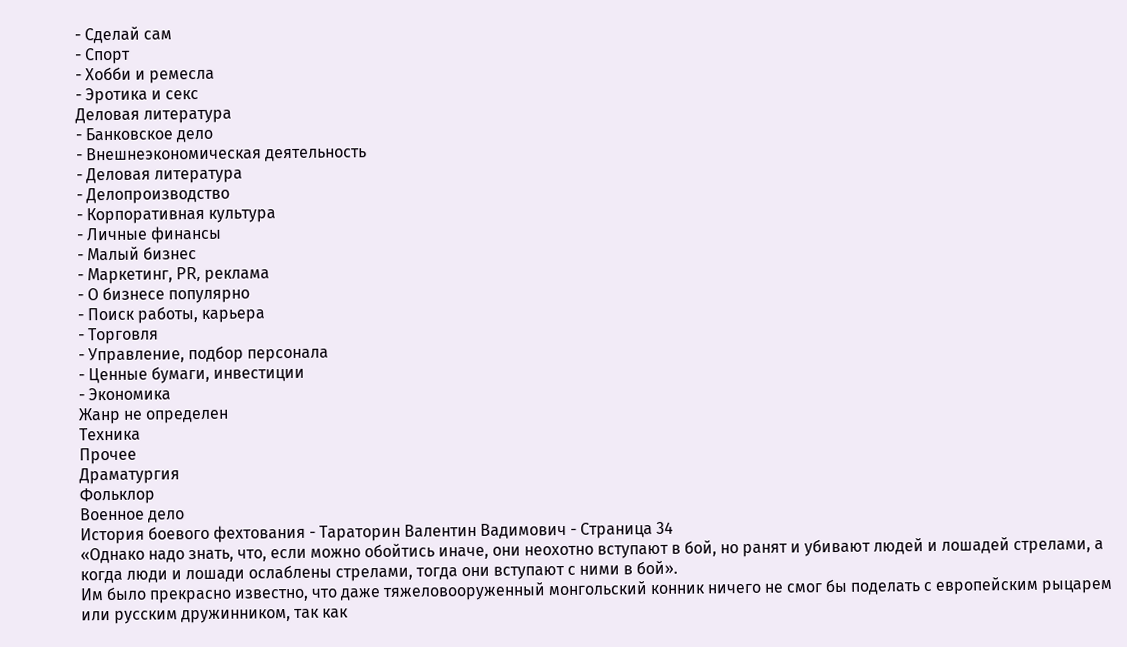- Сделай сам
- Спорт
- Хобби и ремесла
- Эротика и секс
Деловая литература
- Банковское дело
- Внешнеэкономическая деятельность
- Деловая литература
- Делопроизводство
- Корпоративная культура
- Личные финансы
- Малый бизнес
- Маркетинг, PR, реклама
- О бизнесе популярно
- Поиск работы, карьера
- Торговля
- Управление, подбор персонала
- Ценные бумаги, инвестиции
- Экономика
Жанр не определен
Техника
Прочее
Драматургия
Фольклор
Военное дело
История боевого фехтования - Тараторин Валентин Вадимович - Страница 34
«Однако надо знать, что, если можно обойтись иначе, они неохотно вступают в бой, но ранят и убивают людей и лошадей стрелами, а когда люди и лошади ослаблены стрелами, тогда они вступают с ними в бой».
Им было прекрасно известно, что даже тяжеловооруженный монгольский конник ничего не смог бы поделать с европейским рыцарем или русским дружинником, так как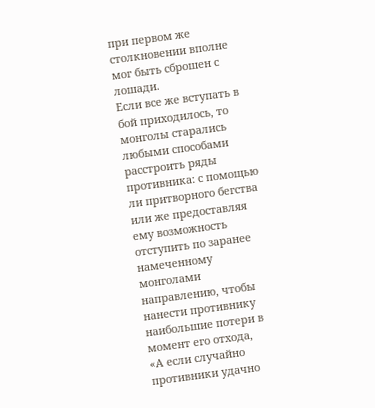при первом же столкновении вполне мог быть сброшен с лошади.
Если все же вступать в бой приходилось, то монголы старались любыми способами расстроить ряды противника: с помощью ли притворного бегства или же предоставляя ему возможность отступить по заранее намеченному монголами направлению, чтобы нанести противнику наибольшие потери в момент его отхода,
«А если случайно противники удачно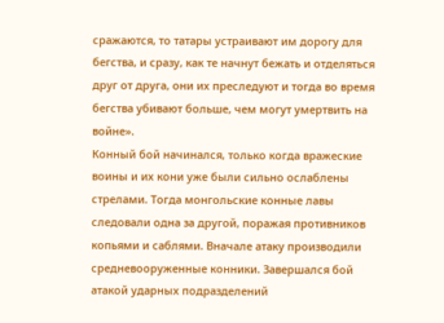сражаются, то татары устраивают им дорогу для бегства, и сразу, как те начнут бежать и отделяться друг от друга, они их преследуют и тогда во время бегства убивают больше, чем могут умертвить на войне».
Конный бой начинался, только когда вражеские воины и их кони уже были сильно ослаблены стрелами. Тогда монгольские конные лавы следовали одна за другой, поражая противников копьями и саблями. Вначале атаку производили средневооруженные конники. Завершался бой атакой ударных подразделений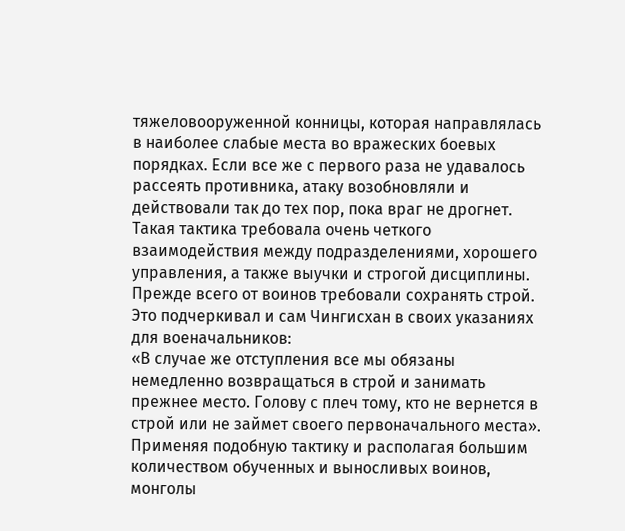тяжеловооруженной конницы, которая направлялась в наиболее слабые места во вражеских боевых порядках. Если все же с первого раза не удавалось рассеять противника, атаку возобновляли и действовали так до тех пор, пока враг не дрогнет.
Такая тактика требовала очень четкого взаимодействия между подразделениями, хорошего управления, а также выучки и строгой дисциплины. Прежде всего от воинов требовали сохранять строй. Это подчеркивал и сам Чингисхан в своих указаниях для военачальников:
«В случае же отступления все мы обязаны немедленно возвращаться в строй и занимать прежнее место. Голову с плеч тому, кто не вернется в строй или не займет своего первоначального места».
Применяя подобную тактику и располагая большим количеством обученных и выносливых воинов, монголы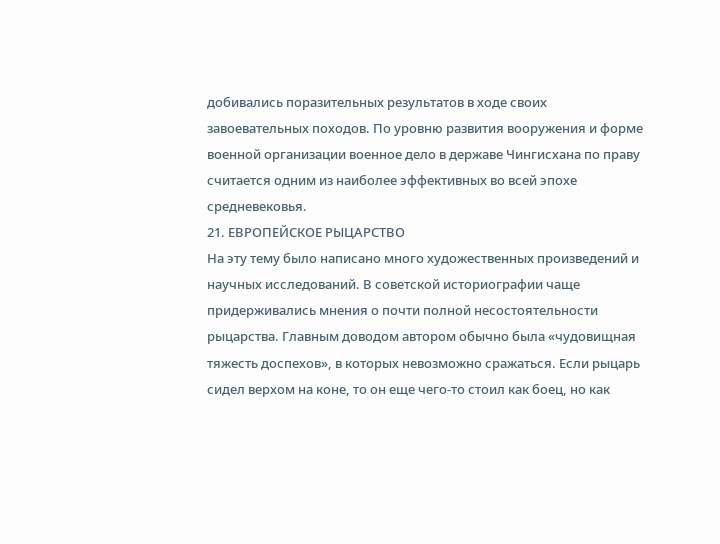добивались поразительных результатов в ходе своих завоевательных походов. По уровню развития вооружения и форме военной организации военное дело в державе Чингисхана по праву считается одним из наиболее эффективных во всей эпохе средневековья.
21. ЕВРОПЕЙСКОЕ РЫЦАРСТВО
На эту тему было написано много художественных произведений и научных исследований. В советской историографии чаще придерживались мнения о почти полной несостоятельности рыцарства. Главным доводом автором обычно была «чудовищная тяжесть доспехов», в которых невозможно сражаться. Если рыцарь сидел верхом на коне, то он еще чего-то стоил как боец, но как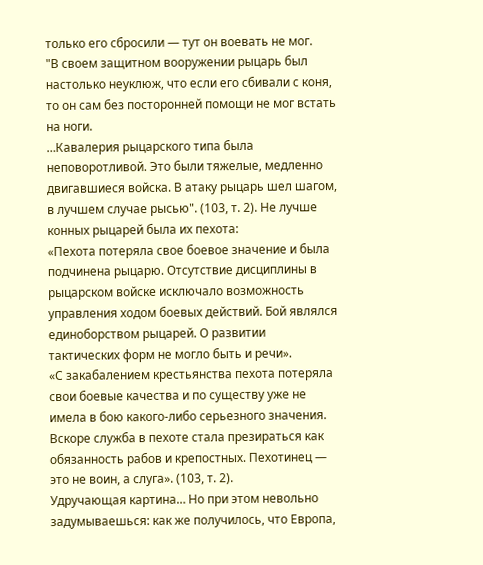только его сбросили — тут он воевать не мог.
"В своем защитном вооружении рыцарь был настолько неуклюж, что если его сбивали с коня, то он сам без посторонней помощи не мог встать на ноги.
…Кавалерия рыцарского типа была неповоротливой. Это были тяжелые, медленно двигавшиеся войска. В атаку рыцарь шел шагом, в лучшем случае рысью". (103, т. 2). Не лучше конных рыцарей была их пехота:
«Пехота потеряла свое боевое значение и была подчинена рыцарю. Отсутствие дисциплины в рыцарском войске исключало возможность управления ходом боевых действий. Бой являлся единоборством рыцарей. О развитии тактических форм не могло быть и речи».
«С закабалением крестьянства пехота потеряла свои боевые качества и по существу уже не имела в бою какого-либо серьезного значения. Вскоре служба в пехоте стала презираться как обязанность рабов и крепостных. Пехотинец — это не воин, а слуга». (103, т. 2).
Удручающая картина… Но при этом невольно задумываешься: как же получилось, что Европа,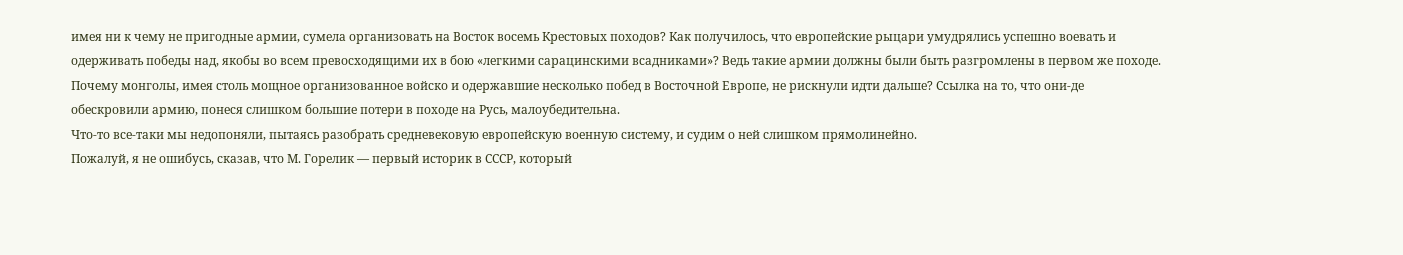имея ни к чему не пригодные армии, сумела организовать на Восток восемь Крестовых походов? Как получилось, что европейские рыцари умудрялись успешно воевать и одерживать победы над, якобы во всем превосходящими их в бою «легкими сарацинскими всадниками»? Ведь такие армии должны были быть разгромлены в первом же походе. Почему монголы, имея столь мощное организованное войско и одержавшие несколько побед в Восточной Европе, не рискнули идти дальше? Ссылка на то, что они-де обескровили армию, понеся слишком большие потери в походе на Русь, малоубедительна.
Что-то все-таки мы недопоняли, пытаясь разобрать средневековую европейскую военную систему, и судим о ней слишком прямолинейно.
Пожалуй, я не ошибусь, сказав, что М. Горелик — первый историк в СССР, который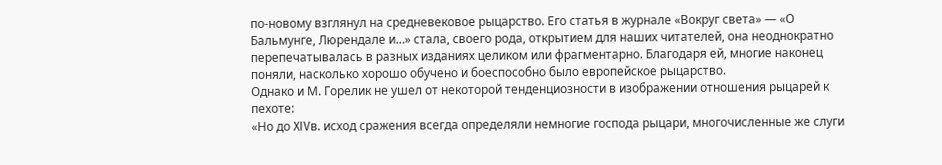по-новому взглянул на средневековое рыцарство. Его статья в журнале «Вокруг света» — «О Бальмунге, Люрендале и…» стала, своего рода, открытием для наших читателей, она неоднократно перепечатывалась в разных изданиях целиком или фрагментарно. Благодаря ей, многие наконец поняли, насколько хорошо обучено и боеспособно было европейское рыцарство.
Однако и М. Горелик не ушел от некоторой тенденциозности в изображении отношения рыцарей к пехоте:
«Но до XIVв. исход сражения всегда определяли немногие господа рыцари, многочисленные же слуги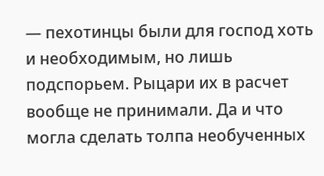— пехотинцы были для господ хоть и необходимым, но лишь подспорьем. Рыцари их в расчет вообще не принимали. Да и что могла сделать толпа необученных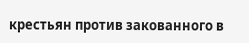крестьян против закованного в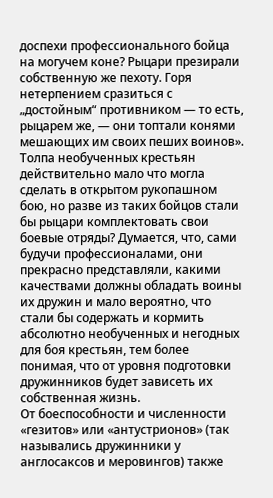доспехи профессионального бойца на могучем коне? Рыцари презирали собственную же пехоту. Горя нетерпением сразиться с „достойным“ противником — то есть, рыцарем же, — они топтали конями мешающих им своих пеших воинов».
Толпа необученных крестьян действительно мало что могла сделать в открытом рукопашном бою, но разве из таких бойцов стали бы рыцари комплектовать свои боевые отряды? Думается, что, сами будучи профессионалами, они прекрасно представляли, какими качествами должны обладать воины их дружин и мало вероятно, что стали бы содержать и кормить абсолютно необученных и негодных для боя крестьян, тем более понимая, что от уровня подготовки дружинников будет зависеть их собственная жизнь.
От боеспособности и численности «гезитов» или «антустрионов» (так назывались дружинники у англосаксов и меровингов) также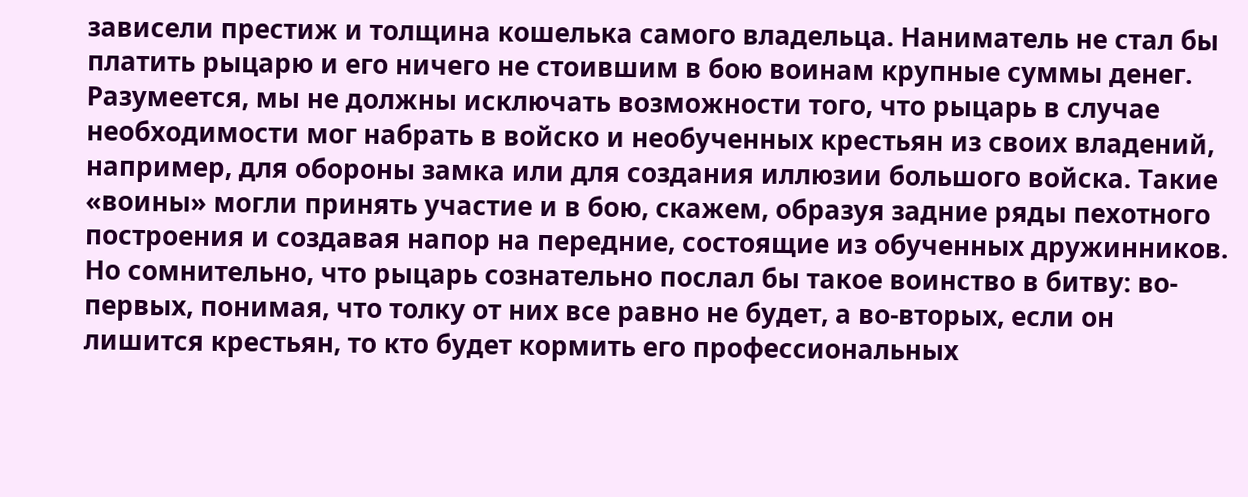зависели престиж и толщина кошелька самого владельца. Наниматель не стал бы платить рыцарю и его ничего не стоившим в бою воинам крупные суммы денег. Разумеется, мы не должны исключать возможности того, что рыцарь в случае необходимости мог набрать в войско и необученных крестьян из своих владений, например, для обороны замка или для создания иллюзии большого войска. Такие «воины» могли принять участие и в бою, скажем, образуя задние ряды пехотного построения и создавая напор на передние, состоящие из обученных дружинников. Но сомнительно, что рыцарь сознательно послал бы такое воинство в битву: во-первых, понимая, что толку от них все равно не будет, а во-вторых, если он лишится крестьян, то кто будет кормить его профессиональных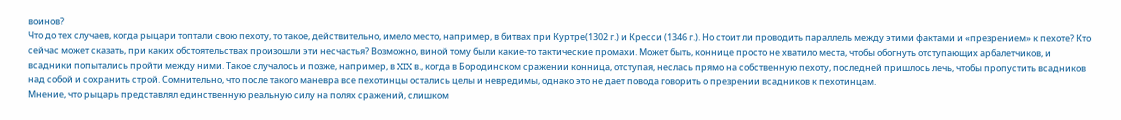воинов?
Что до тех случаев, когда рыцари топтали свою пехоту, то такое, действительно, имело место, например, в битвах при Куртре(1302 г.) и Кресси (1346 г.). Но стоит ли проводить параллель между этими фактами и «презрением» к пехоте? Кто сейчас может сказать, при каких обстоятельствах произошли эти несчастья? Возможно, виной тому были какие-то тактические промахи. Может быть, коннице просто не хватило места, чтобы обогнуть отступающих арбалетчиков, и всадники попытались пройти между ними. Такое случалось и позже, например, в XIX в., когда в Бородинском сражении конница, отступая, неслась прямо на собственную пехоту, последней пришлось лечь, чтобы пропустить всадников над собой и сохранить строй. Сомнительно, что после такого маневра все пехотинцы остались целы и невредимы, однако это не дает повода говорить о презрении всадников к пехотинцам.
Мнение, что рыцарь представлял единственную реальную силу на полях сражений, слишком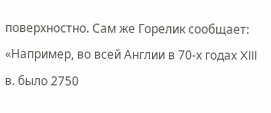поверхностно. Сам же Горелик сообщает:
«Например, во всей Англии в 70-х годах XIII в. было 2750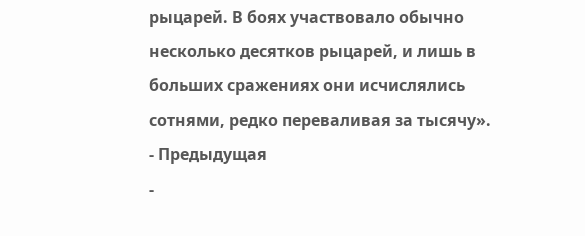рыцарей. В боях участвовало обычно несколько десятков рыцарей, и лишь в больших сражениях они исчислялись сотнями, редко переваливая за тысячу».
- Предыдущая
-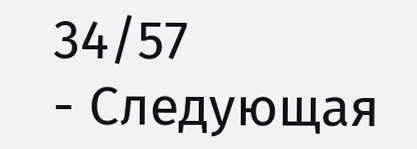34/57
- Следующая